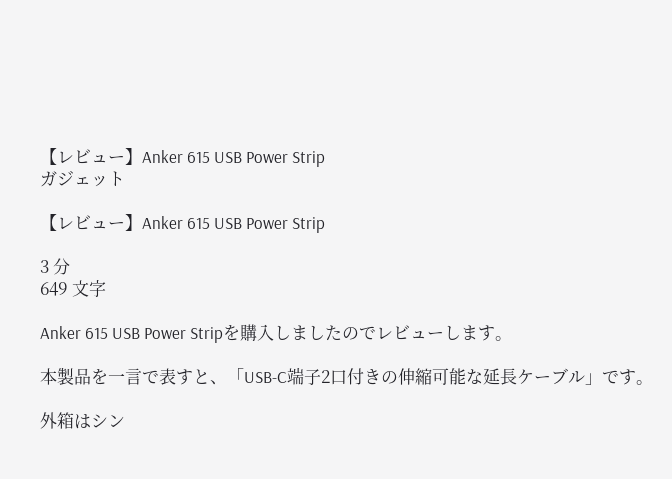【レビュー】Anker 615 USB Power Strip
ガジェット

【レビュー】Anker 615 USB Power Strip

3 分
649 文字

Anker 615 USB Power Stripを購入しましたのでレビューします。

本製品を一言で表すと、「USB-C端子2口付きの伸縮可能な延長ケーブル」です。

外箱はシン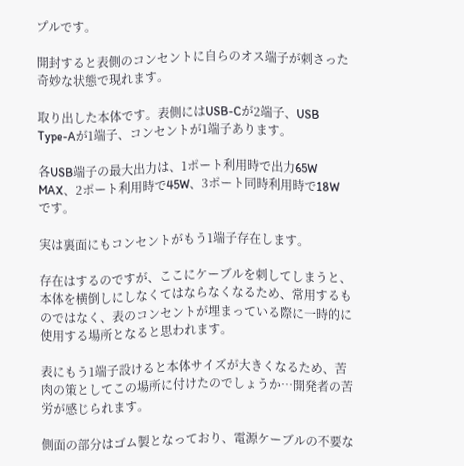プルです。

開封すると表側のコンセントに自らのオス端子が刺さった奇妙な状態で現れます。

取り出した本体です。表側にはUSB-Cが2端子、USB Type-Aが1端子、コンセントが1端子あります。

各USB端子の最大出力は、1ポート利用時で出力65W MAX、2ポート利用時で45W、3ポート同時利用時で18Wです。

実は裏面にもコンセントがもう1端子存在します。

存在はするのですが、ここにケーブルを刺してしまうと、本体を横倒しにしなくてはならなくなるため、常用するものではなく、表のコンセントが埋まっている際に一時的に使用する場所となると思われます。

表にもう1端子設けると本体サイズが大きくなるため、苦肉の策としてこの場所に付けたのでしょうか…開発者の苦労が感じられます。

側面の部分はゴム製となっており、電源ケーブルの不要な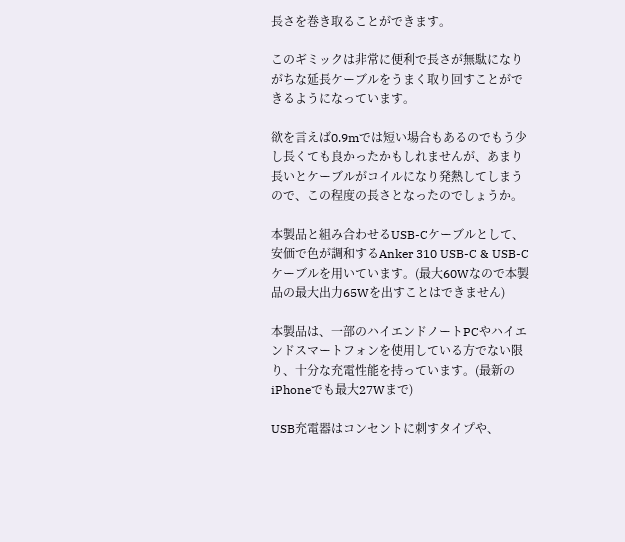長さを巻き取ることができます。

このギミックは非常に便利で長さが無駄になりがちな延長ケーブルをうまく取り回すことができるようになっています。

欲を言えば0.9mでは短い場合もあるのでもう少し長くても良かったかもしれませんが、あまり長いとケーブルがコイルになり発熱してしまうので、この程度の長さとなったのでしょうか。

本製品と組み合わせるUSB-Cケーブルとして、安価で色が調和するAnker 310 USB-C & USB-C ケーブルを用いています。(最大60Wなので本製品の最大出力65Wを出すことはできません)

本製品は、一部のハイエンドノートPCやハイエンドスマートフォンを使用している方でない限り、十分な充電性能を持っています。(最新のiPhoneでも最大27Wまで)

USB充電器はコンセントに刺すタイプや、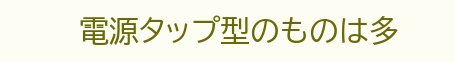電源タップ型のものは多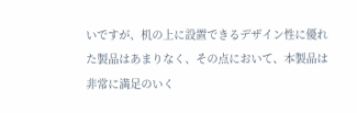いですが、机の上に設置できるデザイン性に優れた製品はあまりなく、その点において、本製品は非常に満足のいく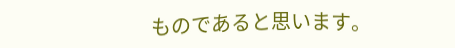ものであると思います。